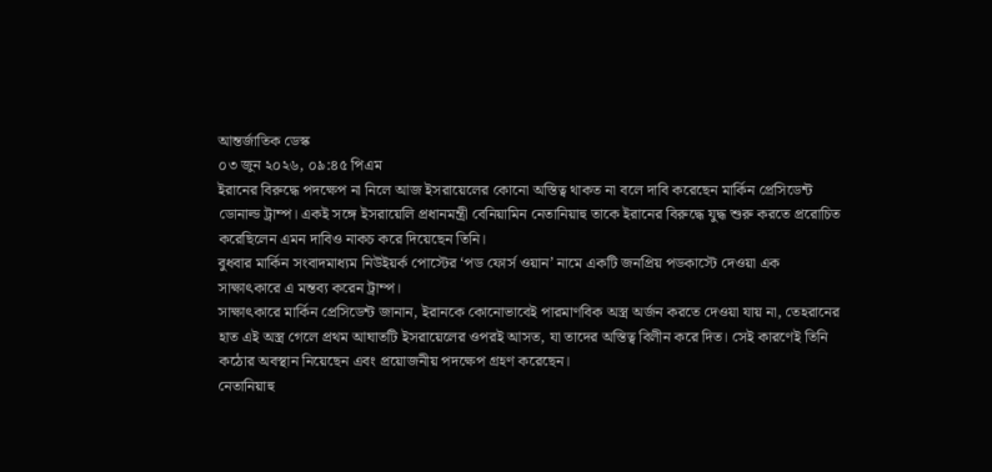আন্তর্জাতিক ডেস্ক
০৩ জুন ২০২৬, ০৯:৪৫ পিএম
ইরানের বিরুদ্ধে পদক্ষেপ না নিলে আজ ইসরায়েলের কোনো অস্তিত্ব থাকত না বলে দাবি করেছেন মার্কিন প্রেসিডেন্ট ডোনাল্ড ট্রাম্প। একই সঙ্গে ইসরায়েলি প্রধানমন্ত্রী বেনিয়ামিন নেতানিয়াহু তাকে ইরানের বিরুদ্ধে যুদ্ধ শুরু করতে প্ররোচিত করেছিলেন এমন দাবিও নাকচ করে দিয়েছেন তিনি।
বুধবার মার্কিন সংবাদমাধ্যম নিউইয়র্ক পোস্টের ‘পড ফোর্স ওয়ান’ নামে একটি জনপ্রিয় পডকাস্টে দেওয়া এক সাক্ষাৎকারে এ মন্তব্য করেন ট্রাম্প।
সাক্ষাৎকারে মার্কিন প্রেসিডেন্ট জানান, ইরানকে কোনোভাবেই পারমাণবিক অস্ত্র অর্জন করতে দেওয়া যায় না, তেহরানের হাত এই অস্ত্র গেলে প্রথম আঘাতটি ইসরায়েলের ওপরই আসত, যা তাদের অস্তিত্ব বিলীন করে দিত। সেই কারণেই তিনি কঠোর অবস্থান নিয়েছেন এবং প্রয়োজনীয় পদক্ষেপ গ্রহণ করেছেন।
নেতানিয়াহু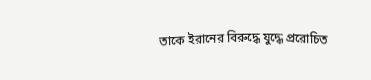তাকে ইরানের বিরুদ্ধে যুদ্ধে প্ররোচিত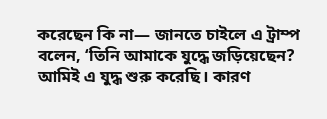করেছেন কি না— জানতে চাইলে এ ট্রাম্প বলেন, ‘তিনি আমাকে যুদ্ধে জড়িয়েছেন? আমিই এ যুদ্ধ শুরু করেছি। কারণ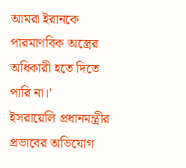আমরা ইরানকে পারমাণবিক অস্ত্রের অধিকারী হতে দিতে পারি না।’
ইসরায়েলি প্রধানমন্ত্রীর প্রভাবের অভিযোগ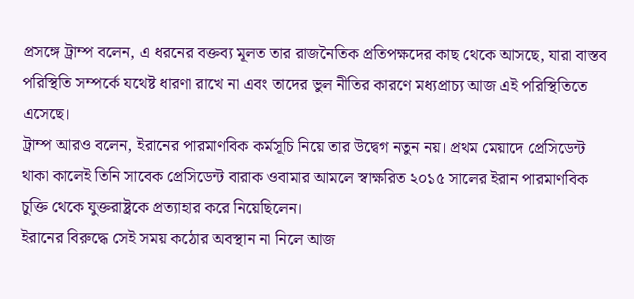প্রসঙ্গে ট্রাম্প বলেন, এ ধরনের বক্তব্য মূলত তার রাজনৈতিক প্রতিপক্ষদের কাছ থেকে আসছে, যারা বাস্তব পরিস্থিতি সম্পর্কে যথেষ্ট ধারণা রাখে না এবং তাদের ভুল নীতির কারণে মধ্যপ্রাচ্য আজ এই পরিস্থিতিতে এসেছে।
ট্রাম্প আরও বলেন, ইরানের পারমাণবিক কর্মসূচি নিয়ে তার উদ্বেগ নতুন নয়। প্রথম মেয়াদে প্রেসিডেন্ট থাকা কালেই তিনি সাবেক প্রেসিডেন্ট বারাক ওবামার আমলে স্বাক্ষরিত ২০১৫ সালের ইরান পারমাণবিক চুক্তি থেকে যুক্তরাষ্ট্রকে প্রত্যাহার করে নিয়েছিলেন।
ইরানের বিরুদ্ধে সেই সময় কঠোর অবস্থান না নিলে আজ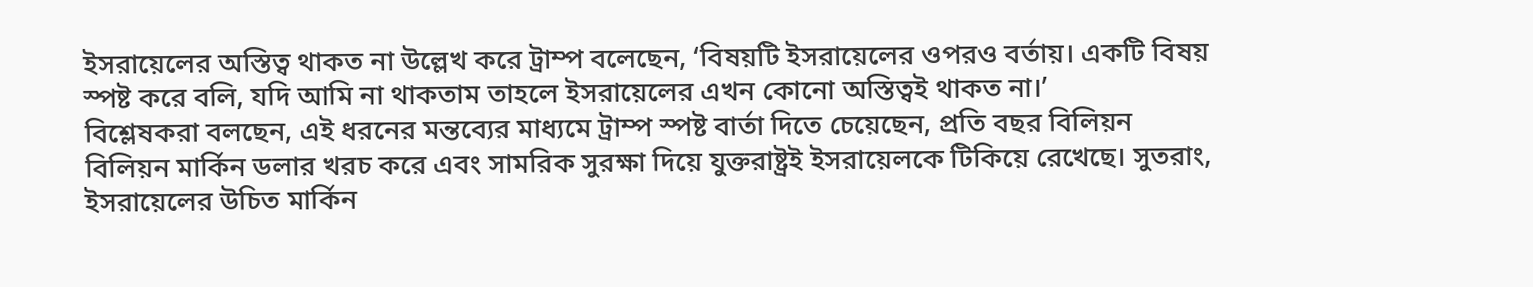ইসরায়েলের অস্তিত্ব থাকত না উল্লেখ করে ট্রাম্প বলেছেন, ‘বিষয়টি ইসরায়েলের ওপরও বর্তায়। একটি বিষয় স্পষ্ট করে বলি, যদি আমি না থাকতাম তাহলে ইসরায়েলের এখন কোনো অস্তিত্বই থাকত না।’
বিশ্লেষকরা বলছেন, এই ধরনের মন্তব্যের মাধ্যমে ট্রাম্প স্পষ্ট বার্তা দিতে চেয়েছেন, প্রতি বছর বিলিয়ন বিলিয়ন মার্কিন ডলার খরচ করে এবং সামরিক সুরক্ষা দিয়ে যুক্তরাষ্ট্রই ইসরায়েলকে টিকিয়ে রেখেছে। সুতরাং, ইসরায়েলের উচিত মার্কিন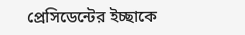প্রেসিডেন্টের ইচ্ছাকে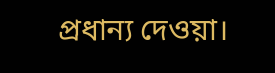প্রধান্য দেওয়া।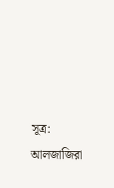সূত্র: আলজাজিরা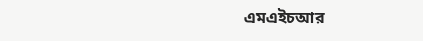এমএইচআর